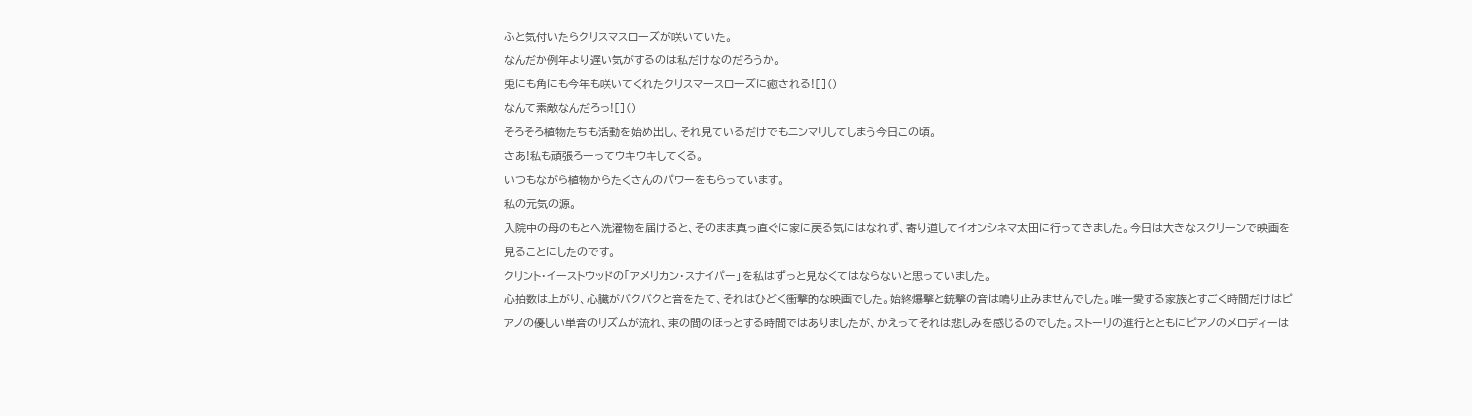ふと気付いたらクリスマスローズが咲いていた。
なんだか例年より遅い気がするのは私だけなのだろうか。
兎にも角にも今年も咲いてくれたクリスマースローズに癒される![]()
なんて素敵なんだろっ![]()
そろそろ植物たちも活動を始め出し、それ見ているだけでもニンマリしてしまう今日この頃。
さあ!私も頑張ろーってウキウキしてくる。
いつもながら植物からたくさんのパワーをもらっています。
私の元気の源。
入院中の母のもとへ洗濯物を届けると、そのまま真っ直ぐに家に戻る気にはなれず、寄り道してイオンシネマ太田に行ってきました。今日は大きなスクリーンで映画を見ることにしたのです。
クリント・イーストウッドの「アメリカン・スナイパー」を私はずっと見なくてはならないと思っていました。
心拍数は上がり、心臓がバクバクと音をたて、それはひどく衝撃的な映画でした。始終爆撃と銃撃の音は鳴り止みませんでした。唯一愛する家族とすごく時間だけはピアノの優しい単音のリズムが流れ、束の間のほっとする時間ではありましたが、かえってそれは悲しみを感じるのでした。ストーリの進行とともにピアノのメロディーは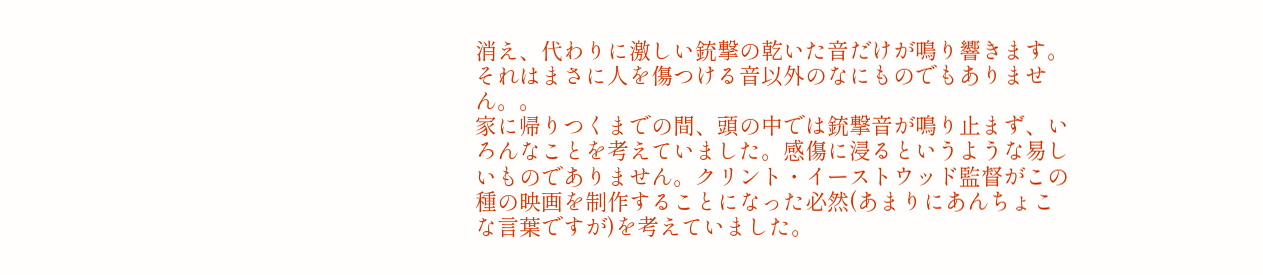消え、代わりに激しい銃撃の乾いた音だけが鳴り響きます。それはまさに人を傷つける音以外のなにものでもありません。。
家に帰りつくまでの間、頭の中では銃撃音が鳴り止まず、いろんなことを考えていました。感傷に浸るというような易しいものでありません。クリント・イーストウッド監督がこの種の映画を制作することになった必然(あまりにあんちょこな言葉ですが)を考えていました。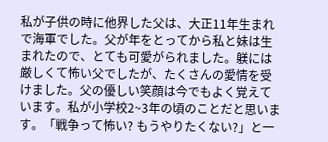私が子供の時に他界した父は、大正11年生まれで海軍でした。父が年をとってから私と妹は生まれたので、とても可愛がられました。躾には厳しくて怖い父でしたが、たくさんの愛情を受けました。父の優しい笑顔は今でもよく覚えています。私が小学校2~3年の頃のことだと思います。「戦争って怖い? もうやりたくない?」と一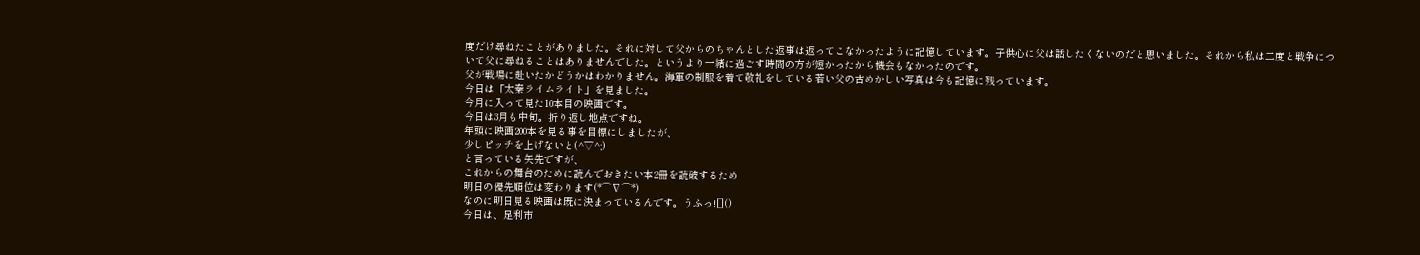度だけ尋ねたことがありました。それに対して父からのちゃんとした返事は返ってこなかったように記憶しています。子供心に父は話したくないのだと思いました。それから私は二度と戦争について父に尋ねることはありませんでした。というより一緒に過ごす時間の方が短かったから機会もなかったのです。
父が戦場に赴いたかどうかはわかりません。海軍の制服を着て敬礼をしている若い父の古めかしい写真は今も記憶に残っています。
今日は「太秦ライムライト」を見ました。
今月に入って見た10本目の映画です。
今日は3月も中旬。折り返し地点ですね。
年頭に映画200本を見る事を目標にしましたが、
少しピッチを上げないと(^▽^;)
と言っている矢先ですが、
これからの舞台のために読んでおきたい本2冊を読破するため
明日の優先順位は変わります(*⌒∇⌒*)
なのに明日見る映画は既に決まっているんです。うふっ![]()
今日は、足利市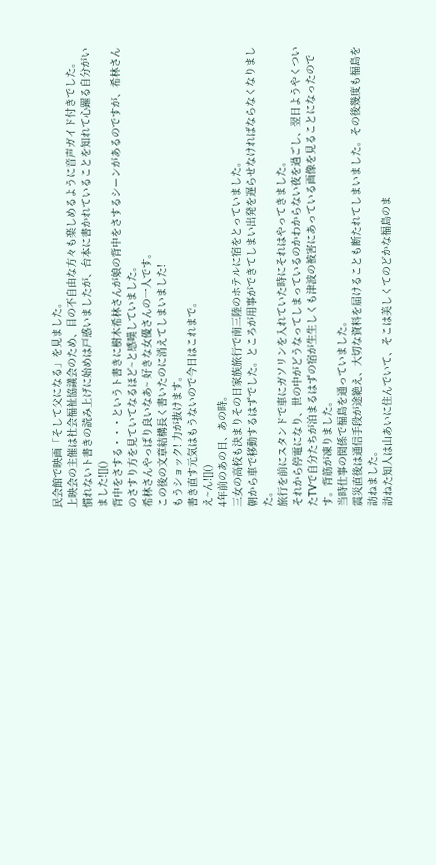民会館で映画「そして父になる」を見ました。
上映会の主催は社会福祉協議会のため、目の不自由な方々も楽しめるように音声ガイド付きでした。
慣れないト書きの読み上げに始めは戸惑いましたが、台本に書かれていることを知れて心躍る自分がいました![]()
背中をさする・・・というト書きに樹木希林さんが娘の背中をさするシーンがあるのですが、希林さんのさすり方を見ていてなるほど~と感嘆していました。
希林さんやっぱり良いなあ~ 好きな女優さんの一人です。
この後の文章結構長く書いたのに消えてしまいました!
もうショック! 力が抜けます。
書き直す元気はもうないので今日はこれまで。
え~ん![]()
4年前のあの日、あの時。
三女の高校も決まりその日家族旅行で南三陸のホテルに宿をとっていました。
朝から車で移動するはずでした。ところが用事ができてしまい出発を遅らせなければならなくなりました。
旅行を前にスタンドで車にガソリンを入れていた時にそれはやってきました。
それから停電になり、世の中がどうなってしまっているのかわからない夜を過ごし、翌日ようやくついたTVで自分たちが泊まるはずの宿が生生しくも津波の被害にあっている画像を見ることになったのです。背筋が凍りました。
当時仕事の関係で福島を通っていました。
震災直後は通信手段が途絶え、大切な資料を届けることも断たれてしまいました。その後幾度も福島を訪ねました。
訪ねた知人は山あいに住んでいて、そこは美しくてのどかな福島のま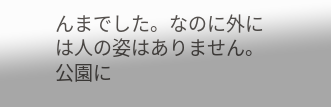んまでした。なのに外には人の姿はありません。公園に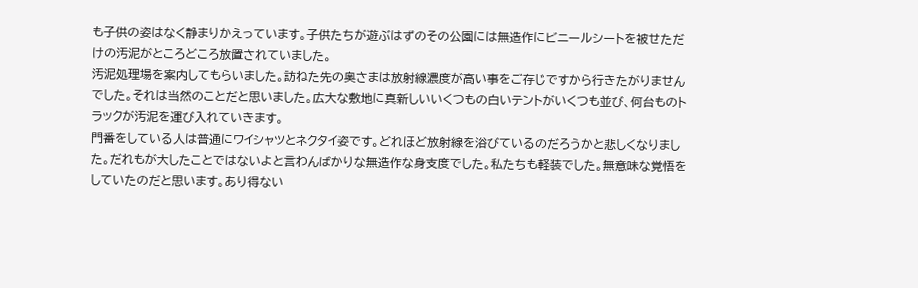も子供の姿はなく静まりかえっています。子供たちが遊ぶはずのその公園には無造作にビニールシートを被せただけの汚泥がところどころ放置されていました。
汚泥処理場を案内してもらいました。訪ねた先の奥さまは放射線濃度が高い事をご存じですから行きたがりませんでした。それは当然のことだと思いました。広大な敷地に真新しいいくつもの白いテントがいくつも並び、何台ものトラックが汚泥を運び入れていきます。
門番をしている人は普通にワイシャツとネクタイ姿です。どれほど放射線を浴びているのだろうかと悲しくなりました。だれもが大したことではないよと言わんばかりな無造作な身支度でした。私たちも軽装でした。無意味な覚悟をしていたのだと思います。あり得ない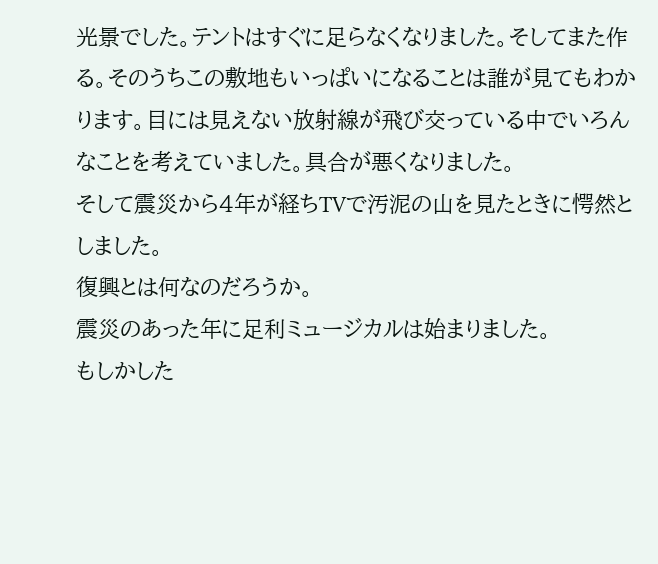光景でした。テントはすぐに足らなくなりました。そしてまた作る。そのうちこの敷地もいっぱいになることは誰が見てもわかります。目には見えない放射線が飛び交っている中でいろんなことを考えていました。具合が悪くなりました。
そして震災から4年が経ちTVで汚泥の山を見たときに愕然としました。
復興とは何なのだろうか。
震災のあった年に足利ミュージカルは始まりました。
もしかした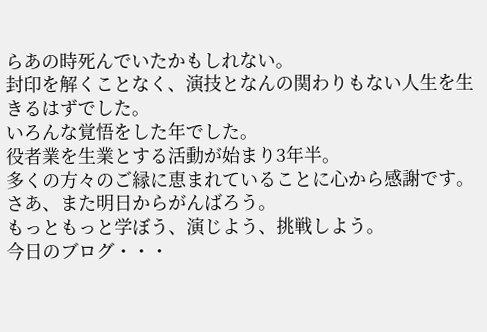らあの時死んでいたかもしれない。
封印を解くことなく、演技となんの関わりもない人生を生きるはずでした。
いろんな覚悟をした年でした。
役者業を生業とする活動が始まり3年半。
多くの方々のご縁に恵まれていることに心から感謝です。
さあ、また明日からがんばろう。
もっともっと学ぼう、演じよう、挑戦しよう。
今日のブログ・・・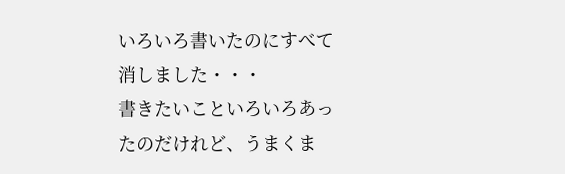いろいろ書いたのにすべて消しました・・・
書きたいこといろいろあったのだけれど、うまくま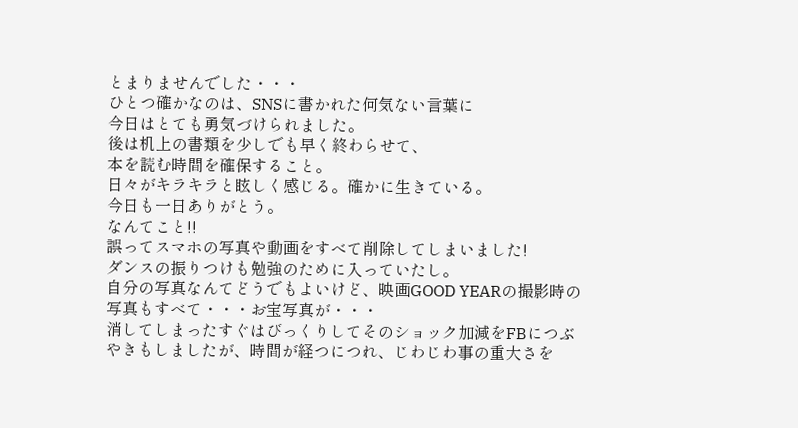とまりませんでした・・・
ひとつ確かなのは、SNSに書かれた何気ない言葉に
今日はとても勇気づけられました。
後は机上の書類を少しでも早く終わらせて、
本を読む時間を確保すること。
日々がキラキラと眩しく感じる。確かに生きている。
今日も一日ありがとう。
なんてこと!!
誤ってスマホの写真や動画をすべて削除してしまいました!
ダンスの振りつけも勉強のために入っていたし。
自分の写真なんてどうでもよいけど、映画GOOD YEARの撮影時の写真もすべて・・・お宝写真が・・・
消してしまったすぐはびっくりしてそのショック加減をFBにつぶやきもしましたが、時間が経つにつれ、じわじわ事の重大さを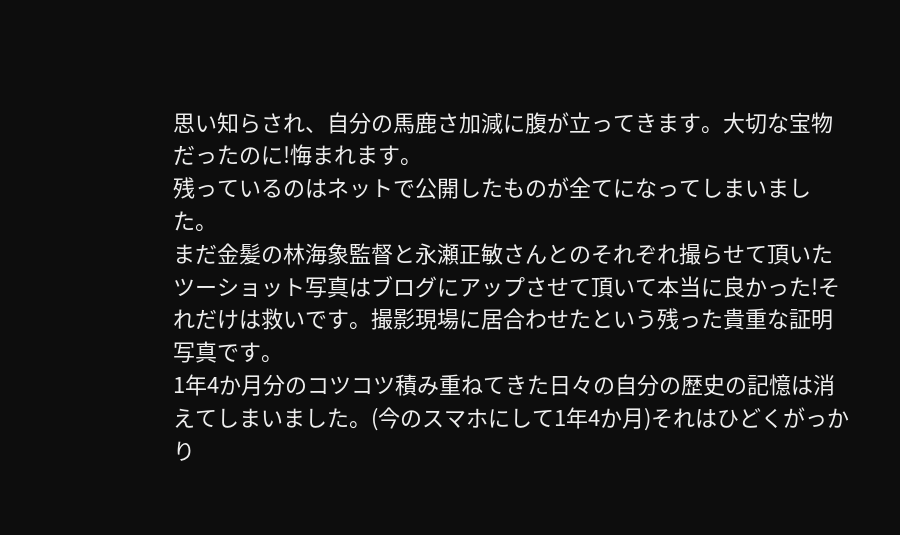思い知らされ、自分の馬鹿さ加減に腹が立ってきます。大切な宝物だったのに!悔まれます。
残っているのはネットで公開したものが全てになってしまいました。
まだ金髪の林海象監督と永瀬正敏さんとのそれぞれ撮らせて頂いたツーショット写真はブログにアップさせて頂いて本当に良かった!それだけは救いです。撮影現場に居合わせたという残った貴重な証明写真です。
1年4か月分のコツコツ積み重ねてきた日々の自分の歴史の記憶は消えてしまいました。(今のスマホにして1年4か月)それはひどくがっかり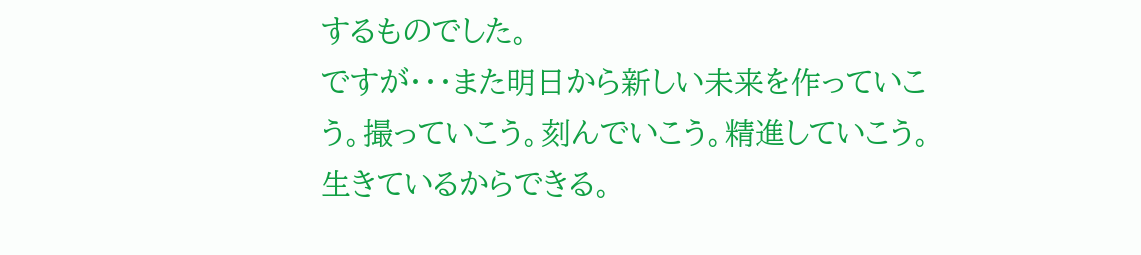するものでした。
ですが・・・また明日から新しい未来を作っていこう。撮っていこう。刻んでいこう。精進していこう。生きているからできる。